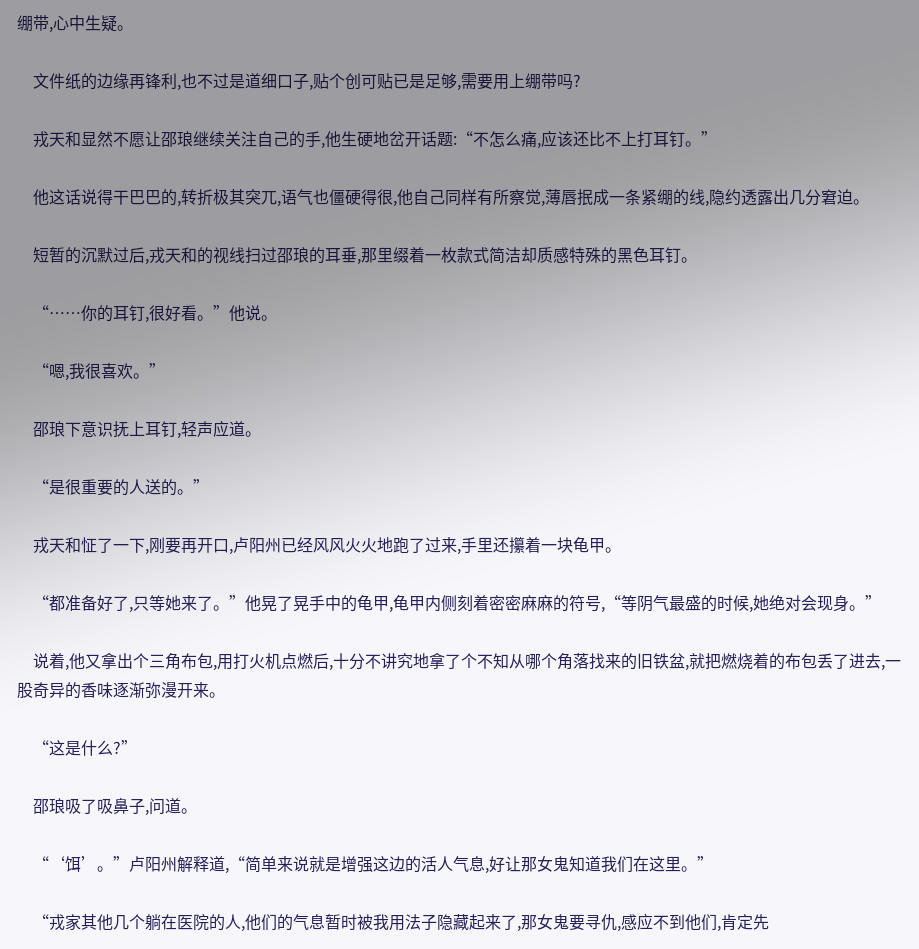绷带,心中生疑。

    文件纸的边缘再锋利,也不过是道细口子,贴个创可贴已是足够,需要用上绷带吗?

    戎天和显然不愿让邵琅继续关注自己的手,他生硬地岔开话题:“不怎么痛,应该还比不上打耳钉。”

    他这话说得干巴巴的,转折极其突兀,语气也僵硬得很,他自己同样有所察觉,薄唇抿成一条紧绷的线,隐约透露出几分窘迫。

    短暂的沉默过后,戎天和的视线扫过邵琅的耳垂,那里缀着一枚款式简洁却质感特殊的黑色耳钉。

    “……你的耳钉,很好看。”他说。

    “嗯,我很喜欢。”

    邵琅下意识抚上耳钉,轻声应道。

    “是很重要的人送的。”

    戎天和怔了一下,刚要再开口,卢阳州已经风风火火地跑了过来,手里还攥着一块龟甲。

    “都准备好了,只等她来了。”他晃了晃手中的龟甲,龟甲内侧刻着密密麻麻的符号,“等阴气最盛的时候,她绝对会现身。”

    说着,他又拿出个三角布包,用打火机点燃后,十分不讲究地拿了个不知从哪个角落找来的旧铁盆,就把燃烧着的布包丢了进去,一股奇异的香味逐渐弥漫开来。

    “这是什么?”

    邵琅吸了吸鼻子,问道。

    “‘饵’。”卢阳州解释道,“简单来说就是增强这边的活人气息,好让那女鬼知道我们在这里。”

    “戎家其他几个躺在医院的人,他们的气息暂时被我用法子隐藏起来了,那女鬼要寻仇,感应不到他们,肯定先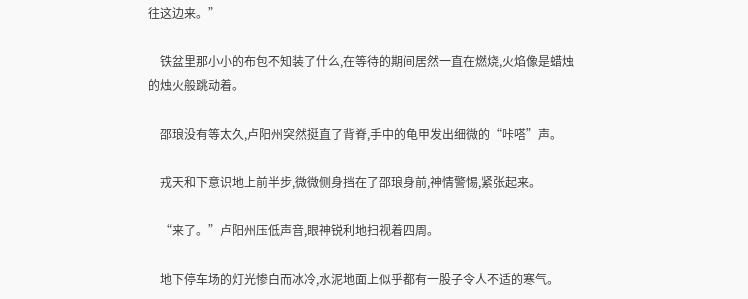往这边来。”

    铁盆里那小小的布包不知装了什么,在等待的期间居然一直在燃烧,火焰像是蜡烛的烛火般跳动着。

    邵琅没有等太久,卢阳州突然挺直了背脊,手中的龟甲发出细微的“咔嗒”声。

    戎天和下意识地上前半步,微微侧身挡在了邵琅身前,神情警惕,紧张起来。

    “来了。”卢阳州压低声音,眼神锐利地扫视着四周。

    地下停车场的灯光惨白而冰冷,水泥地面上似乎都有一股子令人不适的寒气。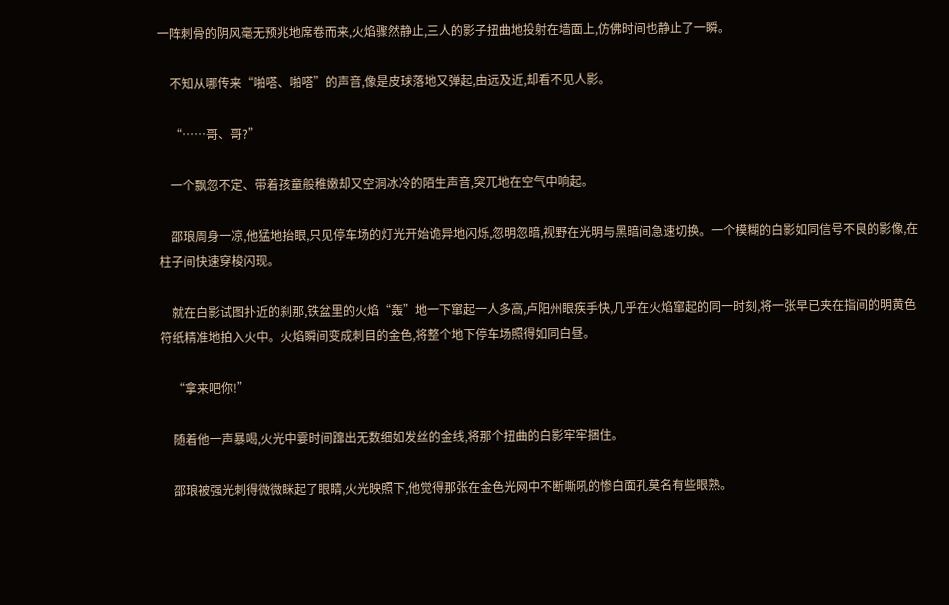一阵刺骨的阴风毫无预兆地席卷而来,火焰骤然静止,三人的影子扭曲地投射在墙面上,仿佛时间也静止了一瞬。

    不知从哪传来“啪嗒、啪嗒”的声音,像是皮球落地又弹起,由远及近,却看不见人影。

    “……哥、哥?”

    一个飘忽不定、带着孩童般稚嫩却又空洞冰冷的陌生声音,突兀地在空气中响起。

    邵琅周身一凉,他猛地抬眼,只见停车场的灯光开始诡异地闪烁,忽明忽暗,视野在光明与黑暗间急速切换。一个模糊的白影如同信号不良的影像,在柱子间快速穿梭闪现。

    就在白影试图扑近的刹那,铁盆里的火焰“轰”地一下窜起一人多高,卢阳州眼疾手快,几乎在火焰窜起的同一时刻,将一张早已夹在指间的明黄色符纸精准地拍入火中。火焰瞬间变成刺目的金色,将整个地下停车场照得如同白昼。

    “拿来吧你!”

    随着他一声暴喝,火光中霎时间蹿出无数细如发丝的金线,将那个扭曲的白影牢牢捆住。

    邵琅被强光刺得微微眯起了眼睛,火光映照下,他觉得那张在金色光网中不断嘶吼的惨白面孔莫名有些眼熟。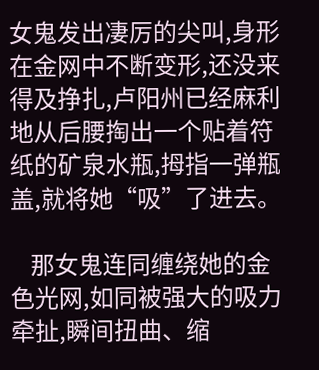女鬼发出凄厉的尖叫,身形在金网中不断变形,还没来得及挣扎,卢阳州已经麻利地从后腰掏出一个贴着符纸的矿泉水瓶,拇指一弹瓶盖,就将她“吸”了进去。

    那女鬼连同缠绕她的金色光网,如同被强大的吸力牵扯,瞬间扭曲、缩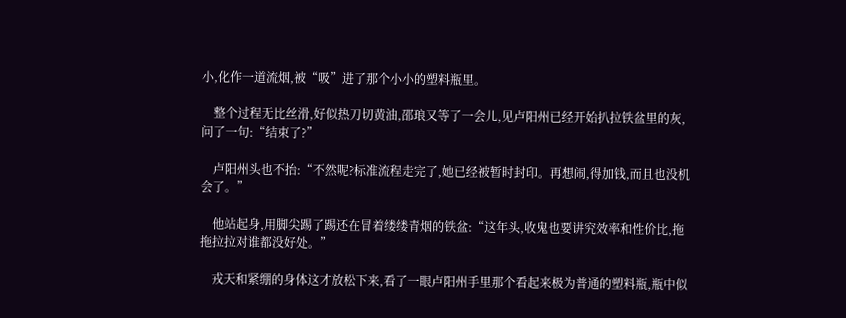小,化作一道流烟,被“吸”进了那个小小的塑料瓶里。

    整个过程无比丝滑,好似热刀切黄油,邵琅又等了一会儿,见卢阳州已经开始扒拉铁盆里的灰,问了一句:“结束了?”

    卢阳州头也不抬:“不然呢?标准流程走完了,她已经被暂时封印。再想闹,得加钱,而且也没机会了。”

    他站起身,用脚尖踢了踢还在冒着缕缕青烟的铁盆:“这年头,收鬼也要讲究效率和性价比,拖拖拉拉对谁都没好处。”

    戎天和紧绷的身体这才放松下来,看了一眼卢阳州手里那个看起来极为普通的塑料瓶,瓶中似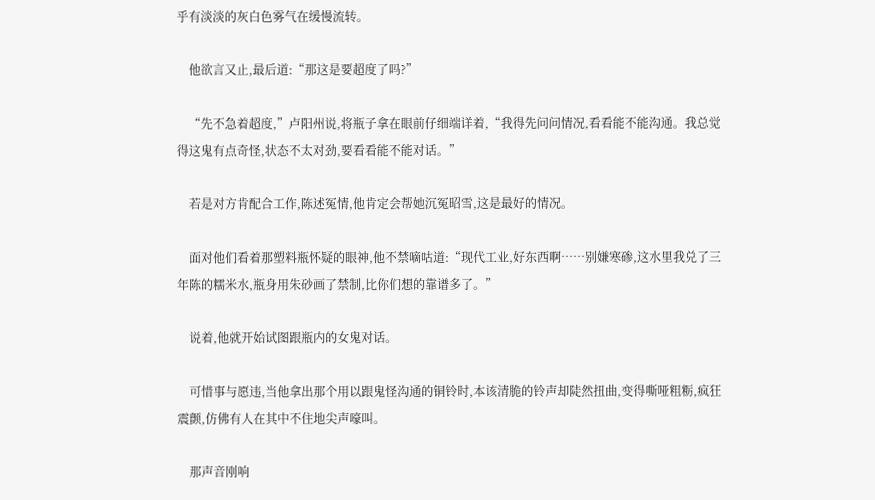乎有淡淡的灰白色雾气在缓慢流转。

    他欲言又止,最后道:“那这是要超度了吗?”

    “先不急着超度,”卢阳州说,将瓶子拿在眼前仔细端详着,“我得先问问情况,看看能不能沟通。我总觉得这鬼有点奇怪,状态不太对劲,要看看能不能对话。”

    若是对方肯配合工作,陈述冤情,他肯定会帮她沉冤昭雪,这是最好的情况。

    面对他们看着那塑料瓶怀疑的眼神,他不禁嘀咕道:“现代工业,好东西啊……别嫌寒碜,这水里我兑了三年陈的糯米水,瓶身用朱砂画了禁制,比你们想的靠谱多了。”

    说着,他就开始试图跟瓶内的女鬼对话。

    可惜事与愿违,当他拿出那个用以跟鬼怪沟通的铜铃时,本该清脆的铃声却陡然扭曲,变得嘶哑粗粝,疯狂震颤,仿佛有人在其中不住地尖声嚎叫。

    那声音刚响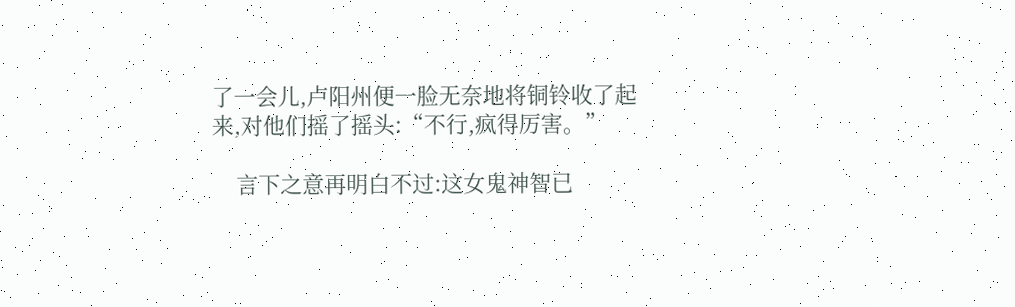了一会儿,卢阳州便一脸无奈地将铜铃收了起来,对他们摇了摇头:“不行,疯得厉害。”

    言下之意再明白不过:这女鬼神智已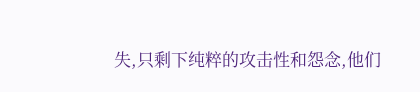失,只剩下纯粹的攻击性和怨念,他们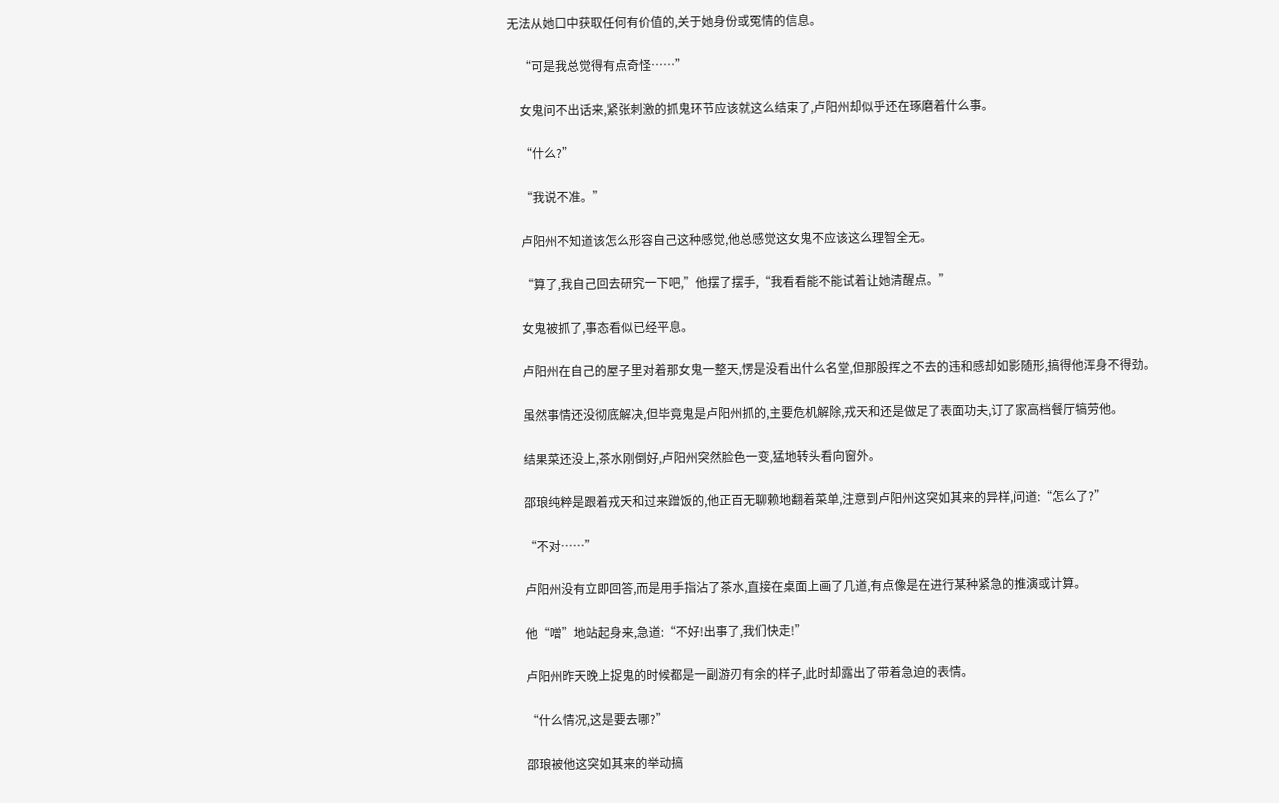无法从她口中获取任何有价值的,关于她身份或冤情的信息。

    “可是我总觉得有点奇怪……”

    女鬼问不出话来,紧张刺激的抓鬼环节应该就这么结束了,卢阳州却似乎还在琢磨着什么事。

    “什么?”

    “我说不准。”

    卢阳州不知道该怎么形容自己这种感觉,他总感觉这女鬼不应该这么理智全无。

    “算了,我自己回去研究一下吧,”他摆了摆手,“我看看能不能试着让她清醒点。”

    女鬼被抓了,事态看似已经平息。

    卢阳州在自己的屋子里对着那女鬼一整天,愣是没看出什么名堂,但那股挥之不去的违和感却如影随形,搞得他浑身不得劲。

    虽然事情还没彻底解决,但毕竟鬼是卢阳州抓的,主要危机解除,戎天和还是做足了表面功夫,订了家高档餐厅犒劳他。

    结果菜还没上,茶水刚倒好,卢阳州突然脸色一变,猛地转头看向窗外。

    邵琅纯粹是跟着戎天和过来蹭饭的,他正百无聊赖地翻着菜单,注意到卢阳州这突如其来的异样,问道:“怎么了?”

    “不对……”

    卢阳州没有立即回答,而是用手指沾了茶水,直接在桌面上画了几道,有点像是在进行某种紧急的推演或计算。

    他“噌”地站起身来,急道:“不好!出事了,我们快走!”

    卢阳州昨天晚上捉鬼的时候都是一副游刃有余的样子,此时却露出了带着急迫的表情。

    “什么情况,这是要去哪?”

    邵琅被他这突如其来的举动搞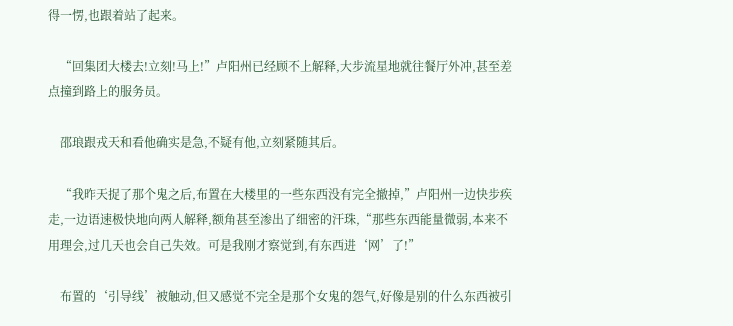得一愣,也跟着站了起来。

    “回集团大楼去!立刻!马上!”卢阳州已经顾不上解释,大步流星地就往餐厅外冲,甚至差点撞到路上的服务员。

    邵琅跟戎天和看他确实是急,不疑有他,立刻紧随其后。

    “我昨天捉了那个鬼之后,布置在大楼里的一些东西没有完全撤掉,”卢阳州一边快步疾走,一边语速极快地向两人解释,额角甚至渗出了细密的汗珠,“那些东西能量微弱,本来不用理会,过几天也会自己失效。可是我刚才察觉到,有东西进‘网’了!”

    布置的‘引导线’被触动,但又感觉不完全是那个女鬼的怨气,好像是别的什么东西被引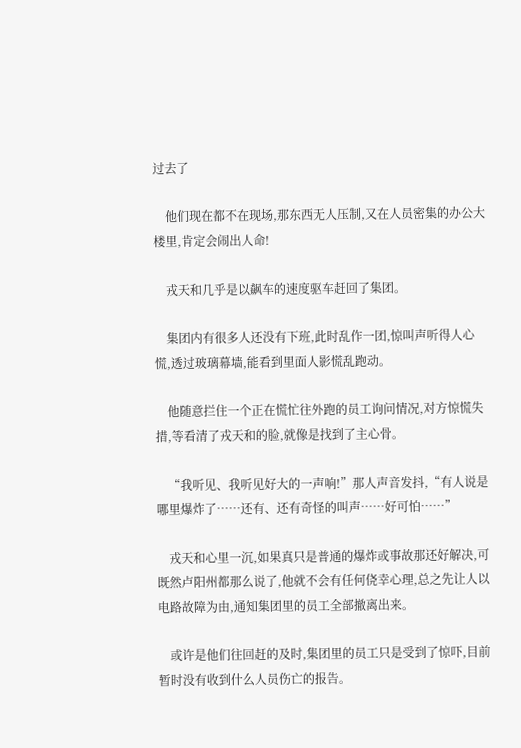过去了

    他们现在都不在现场,那东西无人压制,又在人员密集的办公大楼里,肯定会闹出人命!

    戎天和几乎是以飙车的速度驱车赶回了集团。

    集团内有很多人还没有下班,此时乱作一团,惊叫声听得人心慌,透过玻璃幕墙,能看到里面人影慌乱跑动。

    他随意拦住一个正在慌忙往外跑的员工询问情况,对方惊慌失措,等看清了戎天和的脸,就像是找到了主心骨。

    “我听见、我听见好大的一声响!”那人声音发抖,“有人说是哪里爆炸了……还有、还有奇怪的叫声……好可怕……”

    戎天和心里一沉,如果真只是普通的爆炸或事故那还好解决,可既然卢阳州都那么说了,他就不会有任何侥幸心理,总之先让人以电路故障为由,通知集团里的员工全部撤离出来。

    或许是他们往回赶的及时,集团里的员工只是受到了惊吓,目前暂时没有收到什么人员伤亡的报告。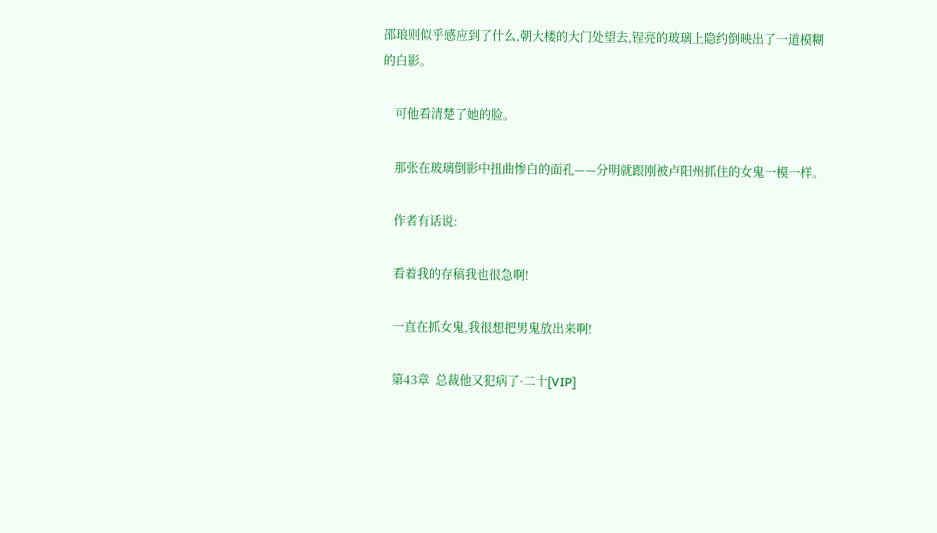邵琅则似乎感应到了什么,朝大楼的大门处望去,锃亮的玻璃上隐约倒映出了一道模糊的白影。

    可他看清楚了她的脸。

    那张在玻璃倒影中扭曲惨白的面孔——分明就跟刚被卢阳州抓住的女鬼一模一样。

    作者有话说:

    看着我的存稿我也很急啊!

    一直在抓女鬼,我很想把男鬼放出来啊!

    第43章  总裁他又犯病了·二十[VIP]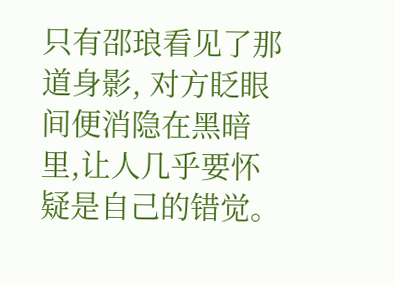只有邵琅看见了那道身影, 对方眨眼间便消隐在黑暗里,让人几乎要怀疑是自己的错觉。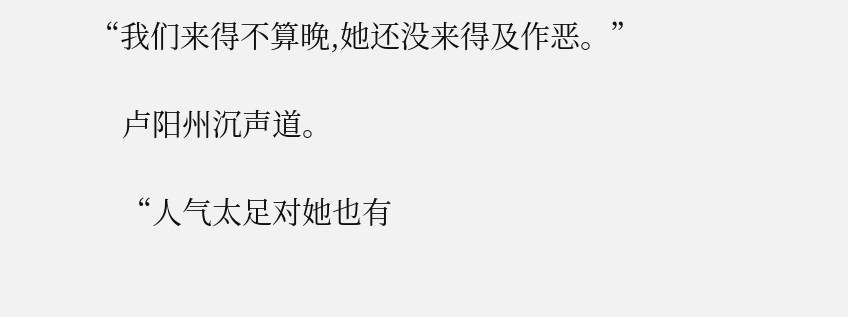“我们来得不算晚,她还没来得及作恶。”

    卢阳州沉声道。

    “人气太足对她也有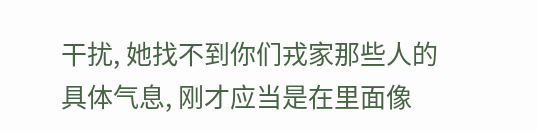干扰, 她找不到你们戎家那些人的具体气息, 刚才应当是在里面像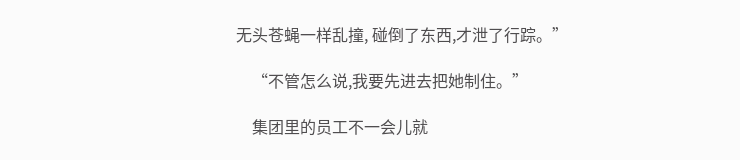无头苍蝇一样乱撞, 碰倒了东西,才泄了行踪。”

    “不管怎么说,我要先进去把她制住。”

    集团里的员工不一会儿就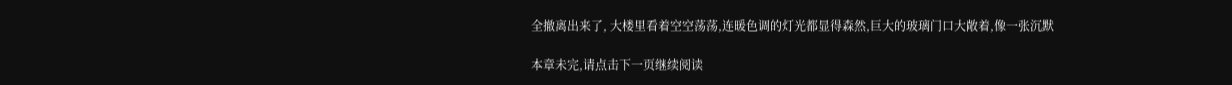全撤离出来了, 大楼里看着空空荡荡,连暖色调的灯光都显得森然,巨大的玻璃门口大敞着,像一张沉默

本章未完,请点击下一页继续阅读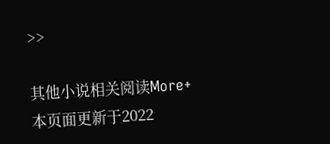>>

其他小说相关阅读More+
本页面更新于2022